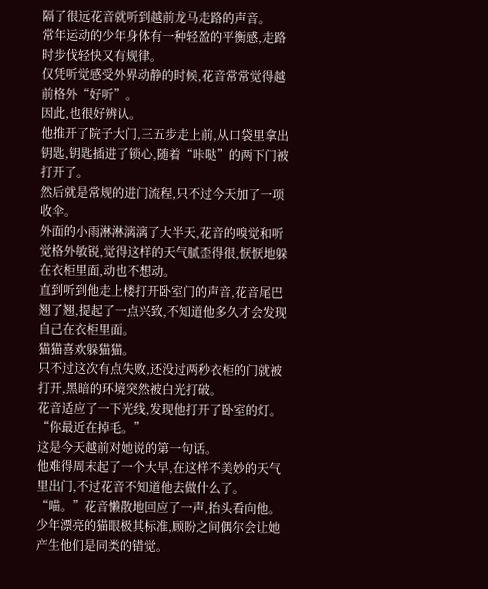隔了很远花音就听到越前龙马走路的声音。
常年运动的少年身体有一种轻盈的平衡感,走路时步伐轻快又有规律。
仅凭听觉感受外界动静的时候,花音常常觉得越前格外“好听”。
因此,也很好辨认。
他推开了院子大门,三五步走上前,从口袋里拿出钥匙,钥匙插进了锁心,随着“咔哒”的两下门被打开了。
然后就是常规的进门流程,只不过今天加了一项收伞。
外面的小雨淋淋漓漓了大半天,花音的嗅觉和听觉格外敏锐,觉得这样的天气腻歪得很,恹恹地躲在衣柜里面,动也不想动。
直到听到他走上楼打开卧室门的声音,花音尾巴翘了翘,提起了一点兴致,不知道他多久才会发现自己在衣柜里面。
猫猫喜欢躲猫猫。
只不过这次有点失败,还没过两秒衣柜的门就被打开,黑暗的环境突然被白光打破。
花音适应了一下光线,发现他打开了卧室的灯。
“你最近在掉毛。”
这是今天越前对她说的第一句话。
他难得周末起了一个大早,在这样不美妙的天气里出门,不过花音不知道他去做什么了。
“喵。”花音懒散地回应了一声,抬头看向他。
少年漂亮的猫眼极其标准,顾盼之间偶尔会让她产生他们是同类的错觉。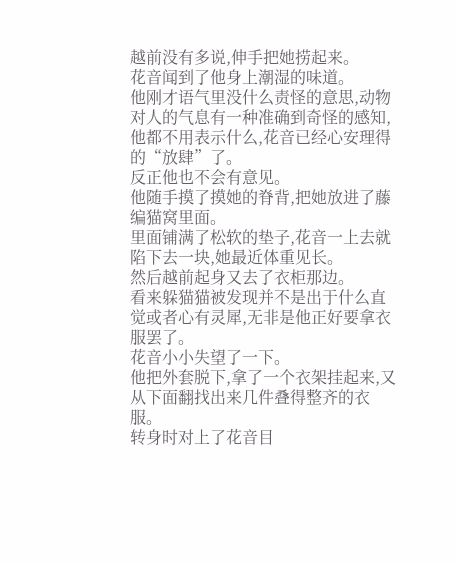越前没有多说,伸手把她捞起来。
花音闻到了他身上潮湿的味道。
他刚才语气里没什么责怪的意思,动物对人的气息有一种准确到奇怪的感知,他都不用表示什么,花音已经心安理得的“放肆”了。
反正他也不会有意见。
他随手摸了摸她的脊背,把她放进了藤编猫窝里面。
里面铺满了松软的垫子,花音一上去就陷下去一块,她最近体重见长。
然后越前起身又去了衣柜那边。
看来躲猫猫被发现并不是出于什么直觉或者心有灵犀,无非是他正好要拿衣服罢了。
花音小小失望了一下。
他把外套脱下,拿了一个衣架挂起来,又从下面翻找出来几件叠得整齐的衣服。
转身时对上了花音目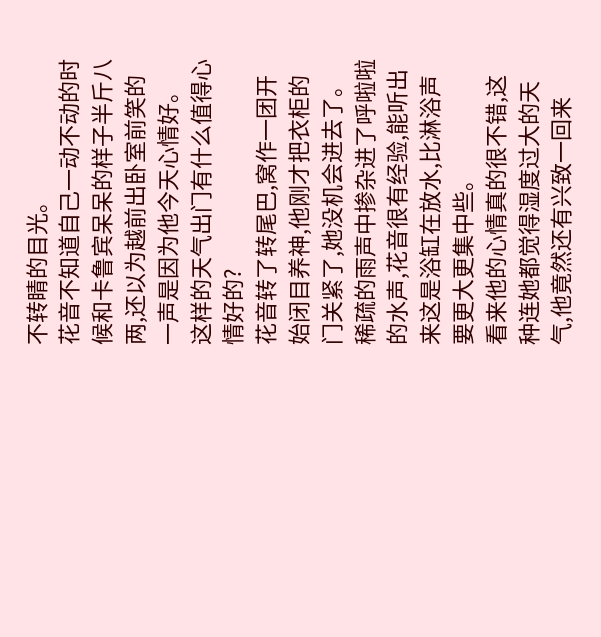不转睛的目光。
花音不知道自己一动不动的时候和卡鲁宾呆呆的样子半斤八两,还以为越前出卧室前笑的一声是因为他今天心情好。
这样的天气出门有什么值得心情好的?
花音转了转尾巴,窝作一团开始闭目养神,他刚才把衣柜的门关紧了,她没机会进去了。
稀疏的雨声中掺杂进了呼啦啦的水声,花音很有经验,能听出来这是浴缸在放水,比淋浴声要更大更集中些。
看来他的心情真的很不错,这种连她都觉得湿度过大的天气,他竟然还有兴致一回来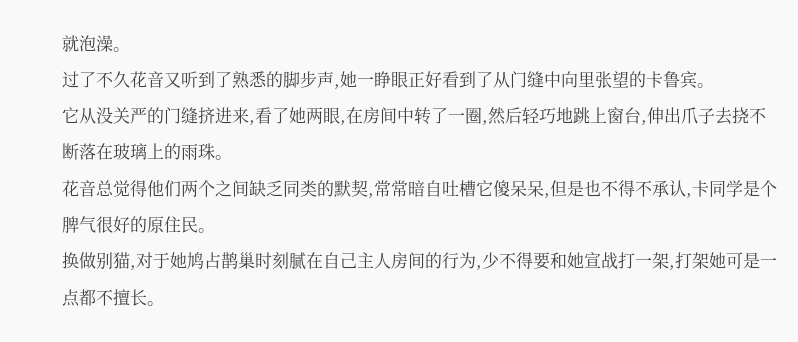就泡澡。
过了不久花音又听到了熟悉的脚步声,她一睁眼正好看到了从门缝中向里张望的卡鲁宾。
它从没关严的门缝挤进来,看了她两眼,在房间中转了一圈,然后轻巧地跳上窗台,伸出爪子去挠不断落在玻璃上的雨珠。
花音总觉得他们两个之间缺乏同类的默契,常常暗自吐槽它傻呆呆,但是也不得不承认,卡同学是个脾气很好的原住民。
换做别猫,对于她鸠占鹊巢时刻腻在自己主人房间的行为,少不得要和她宣战打一架,打架她可是一点都不擅长。